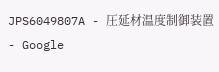JPS6049807A - 圧延材温度制御装置 - Google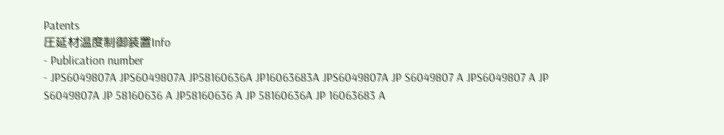Patents
圧延材温度制御装置Info
- Publication number
- JPS6049807A JPS6049807A JP58160636A JP16063683A JPS6049807A JP S6049807 A JPS6049807 A JP S6049807A JP 58160636 A JP58160636 A JP 58160636A JP 16063683 A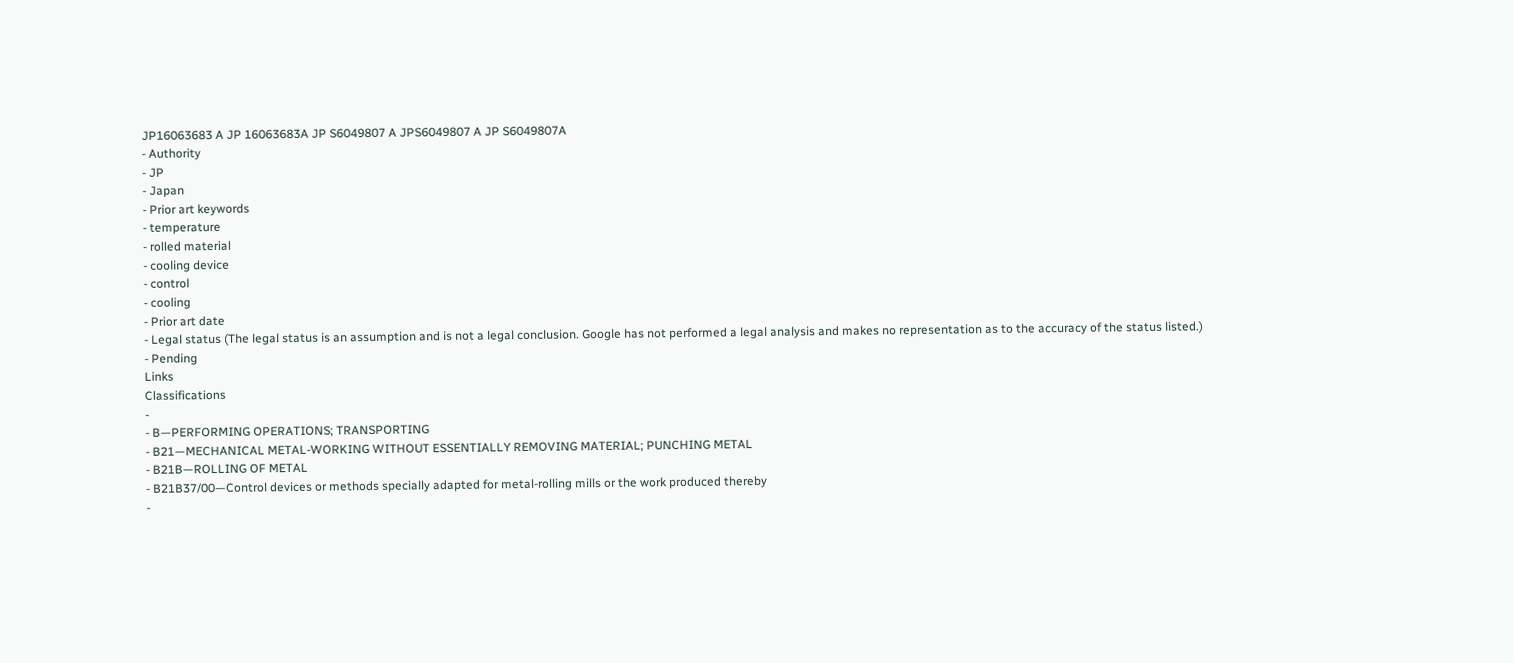JP16063683 A JP 16063683A JP S6049807 A JPS6049807 A JP S6049807A
- Authority
- JP
- Japan
- Prior art keywords
- temperature
- rolled material
- cooling device
- control
- cooling
- Prior art date
- Legal status (The legal status is an assumption and is not a legal conclusion. Google has not performed a legal analysis and makes no representation as to the accuracy of the status listed.)
- Pending
Links
Classifications
-
- B—PERFORMING OPERATIONS; TRANSPORTING
- B21—MECHANICAL METAL-WORKING WITHOUT ESSENTIALLY REMOVING MATERIAL; PUNCHING METAL
- B21B—ROLLING OF METAL
- B21B37/00—Control devices or methods specially adapted for metal-rolling mills or the work produced thereby
-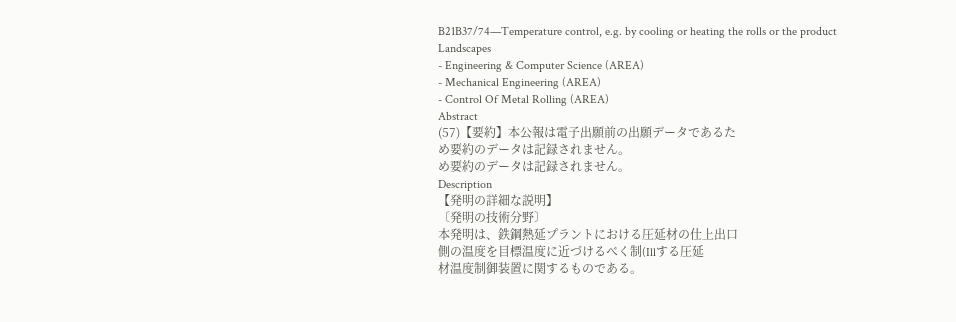B21B37/74—Temperature control, e.g. by cooling or heating the rolls or the product
Landscapes
- Engineering & Computer Science (AREA)
- Mechanical Engineering (AREA)
- Control Of Metal Rolling (AREA)
Abstract
(57)【要約】本公報は電子出願前の出願データであるた
め要約のデータは記録されません。
め要約のデータは記録されません。
Description
【発明の詳細な説明】
〔発明の技術分野〕
本発明は、鉄鋼熱延プラントにおける圧延材の仕上出口
側の温度を目標温度に近づけるべく制(Illする圧延
材温度制御装置に関するものである。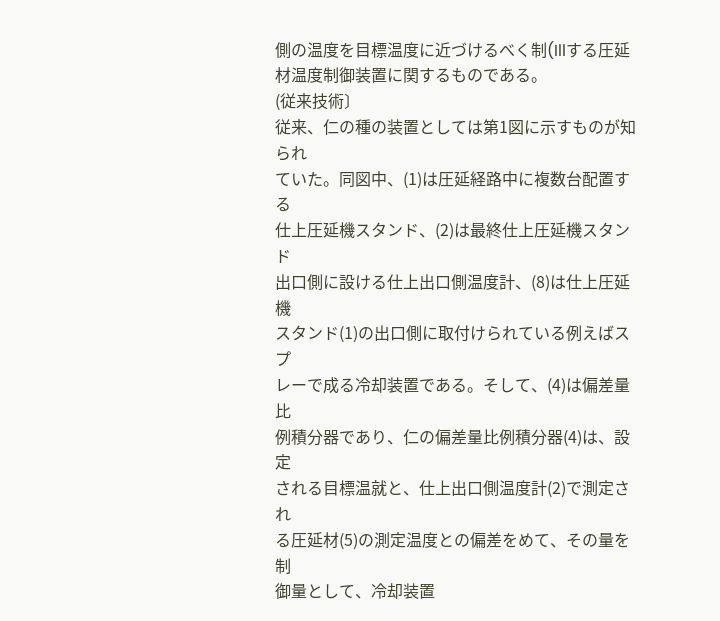側の温度を目標温度に近づけるべく制(Illする圧延
材温度制御装置に関するものである。
(従来技術〕
従来、仁の種の装置としては第1図に示すものが知られ
ていた。同図中、(1)は圧延経路中に複数台配置する
仕上圧延機スタンド、(2)は最終仕上圧延機スタンド
出口側に設ける仕上出口側温度計、(8)は仕上圧延機
スタンド(1)の出口側に取付けられている例えばスプ
レーで成る冷却装置である。そして、(4)は偏差量比
例積分器であり、仁の偏差量比例積分器(4)は、設定
される目標温就と、仕上出口側温度計(2)で測定され
る圧延材(5)の測定温度との偏差をめて、その量を制
御量として、冷却装置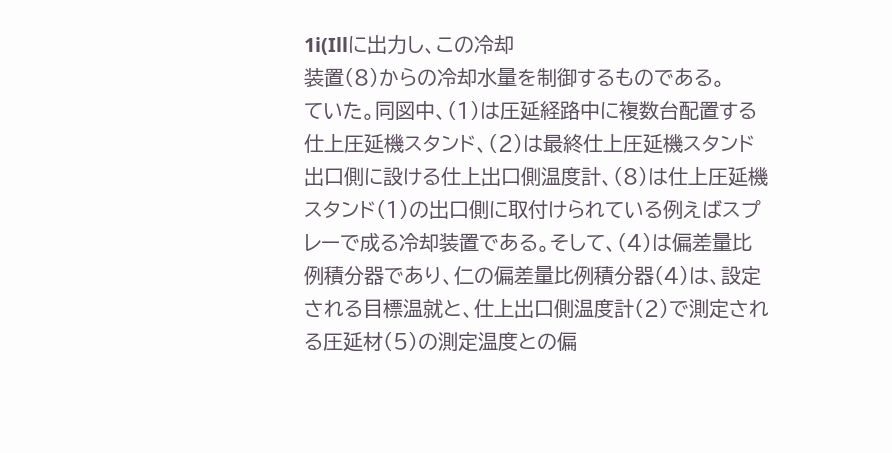1i(Illに出力し、この冷却
装置(8)からの冷却水量を制御するものである。
ていた。同図中、(1)は圧延経路中に複数台配置する
仕上圧延機スタンド、(2)は最終仕上圧延機スタンド
出口側に設ける仕上出口側温度計、(8)は仕上圧延機
スタンド(1)の出口側に取付けられている例えばスプ
レーで成る冷却装置である。そして、(4)は偏差量比
例積分器であり、仁の偏差量比例積分器(4)は、設定
される目標温就と、仕上出口側温度計(2)で測定され
る圧延材(5)の測定温度との偏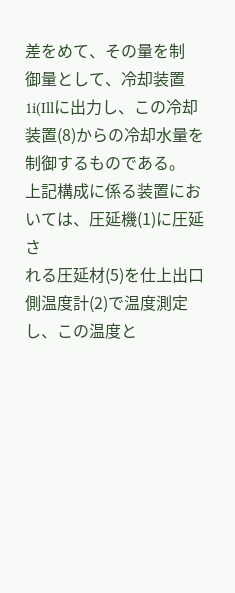差をめて、その量を制
御量として、冷却装置1i(Illに出力し、この冷却
装置(8)からの冷却水量を制御するものである。
上記構成に係る装置においては、圧延機(1)に圧延さ
れる圧延材(5)を仕上出口側温度計(2)で温度測定
し、この温度と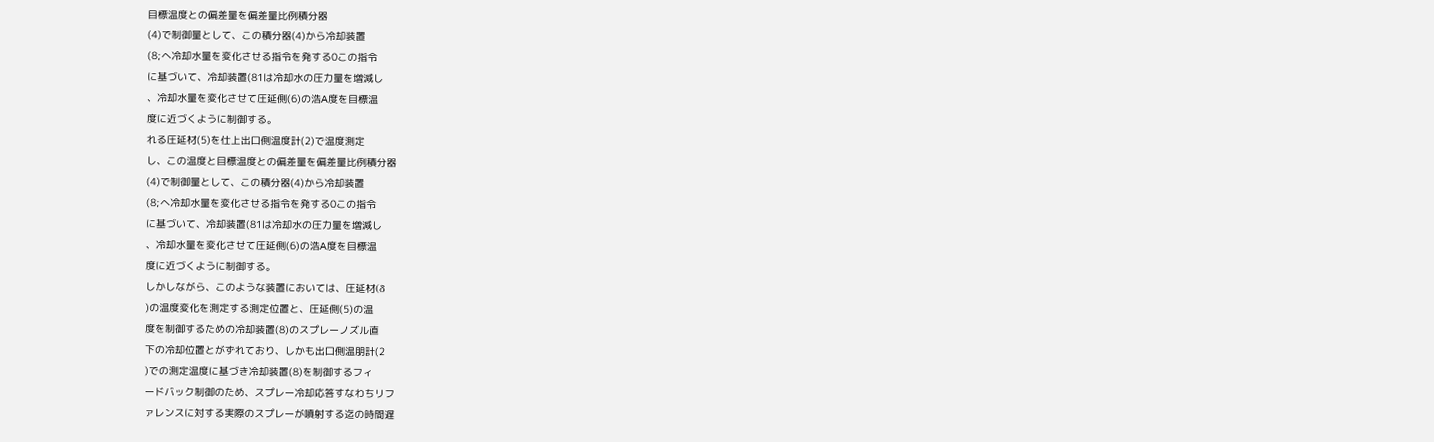目標温度との偏差量を偏差量比例積分器
(4)で制御量として、この積分器(4)から冷却装置
(8;へ冷却水量を変化させる指令を発する0この指令
に基づいて、冷却装置(81は冷却水の圧力量を増減し
、冷却水量を変化させて圧延側(6)の浩A度を目標温
度に近づくように制御する。
れる圧延材(5)を仕上出口側温度計(2)で温度測定
し、この温度と目標温度との偏差量を偏差量比例積分器
(4)で制御量として、この積分器(4)から冷却装置
(8;へ冷却水量を変化させる指令を発する0この指令
に基づいて、冷却装置(81は冷却水の圧力量を増減し
、冷却水量を変化させて圧延側(6)の浩A度を目標温
度に近づくように制御する。
しかしながら、このような装置においては、圧延材(δ
)の温度変化を測定する測定位置と、圧延側(5)の温
度を制御するための冷却装置(8)のスプレーノズル直
下の冷却位置とがずれており、しかも出口側温朋計(2
)での測定温度に基づき冷却装置(8)を制御するフィ
ードバック制御のため、スプレー冷却応答すなわちリフ
ァレンスに対する実際のスプレーが噴射する迄の時間遅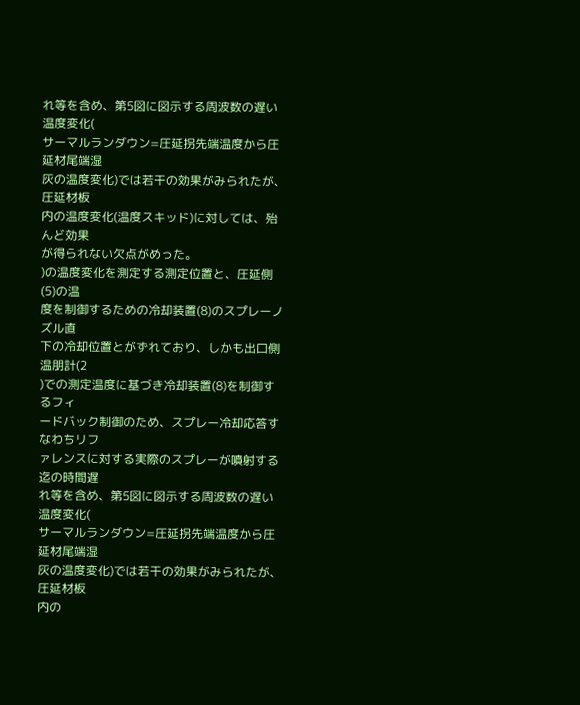れ等を含め、第5図に図示する周波数の遅い温度変化(
サーマルランダウン=圧延拐先端温度から圧延材尾端湿
灰の温度変化)では若干の効果がみられたが、圧延材板
内の温度変化(温度スキッド)に対しては、殆んど効果
が得られない欠点がめった。
)の温度変化を測定する測定位置と、圧延側(5)の温
度を制御するための冷却装置(8)のスプレーノズル直
下の冷却位置とがずれており、しかも出口側温朋計(2
)での測定温度に基づき冷却装置(8)を制御するフィ
ードバック制御のため、スプレー冷却応答すなわちリフ
ァレンスに対する実際のスプレーが噴射する迄の時間遅
れ等を含め、第5図に図示する周波数の遅い温度変化(
サーマルランダウン=圧延拐先端温度から圧延材尾端湿
灰の温度変化)では若干の効果がみられたが、圧延材板
内の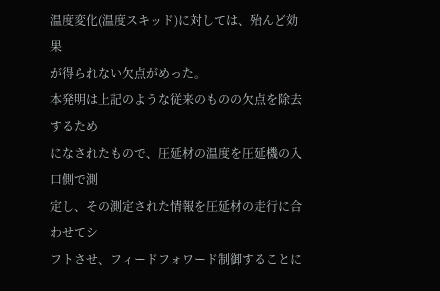温度変化(温度スキッド)に対しては、殆んど効果
が得られない欠点がめった。
本発明は上記のような従来のものの欠点を除去するため
になされたもので、圧延材の温度を圧延機の入口側で測
定し、その測定された情報を圧延材の走行に合わせてシ
フトさせ、フィードフォワード制御することに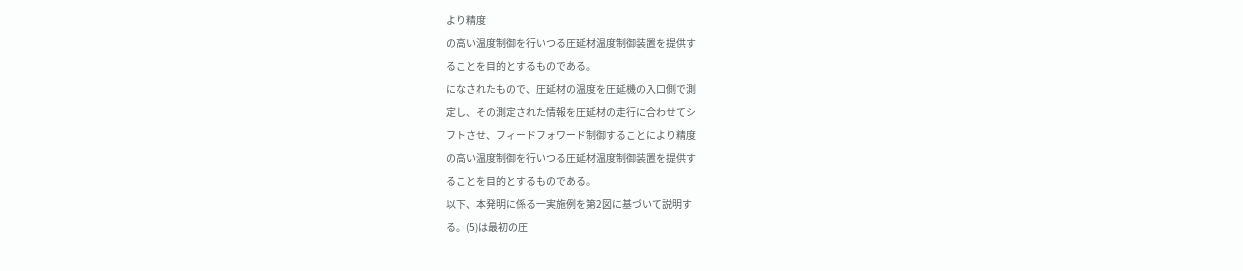より精度
の高い温度制御を行いつる圧延材温度制御装置を提供す
ることを目的とするものである。
になされたもので、圧延材の温度を圧延機の入口側で測
定し、その測定された情報を圧延材の走行に合わせてシ
フトさせ、フィードフォワード制御することにより精度
の高い温度制御を行いつる圧延材温度制御装置を提供す
ることを目的とするものである。
以下、本発明に係る一実施例を第2図に基づいて説明す
る。(5)は最初の圧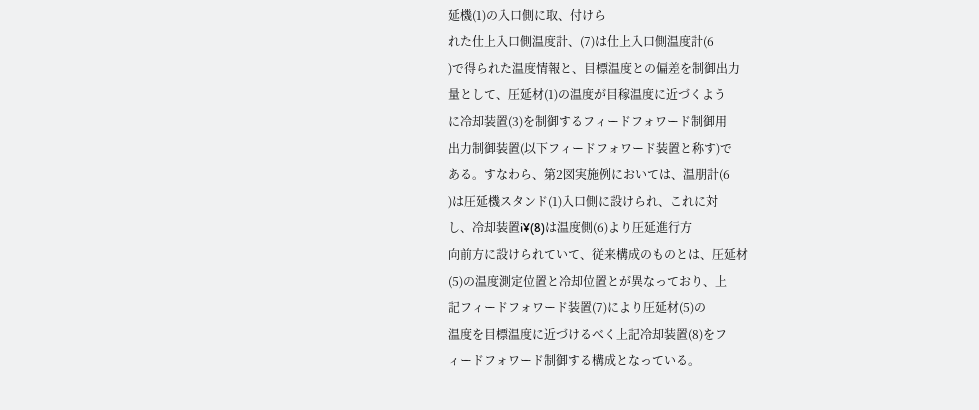延機(1)の入口側に取、付けら
れた仕上入口側温度計、(7)は仕上入口側温度計(6
)で得られた温度情報と、目標温度との偏差を制御出力
量として、圧延材(1)の温度が目稼温度に近づくよう
に冷却装置(3)を制御するフィードフォワード制御用
出力制御装置(以下フィードフォワード装置と称す)で
ある。すなわら、第2図実施例においては、温朋計(6
)は圧延機スタンド(1)入口側に設けられ、これに対
し、冷却装置i¥(8)は温度側(6)より圧延進行方
向前方に設けられていて、従来構成のものとは、圧延材
(5)の温度測定位置と冷却位置とが異なっており、上
記フィードフォワード装置(7)により圧延材(5)の
温度を目標温度に近づけるべく上記冷却装置(8)をフ
ィードフォワード制御する構成となっている。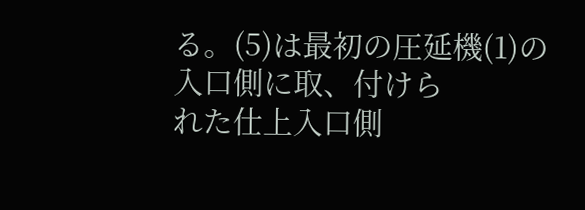る。(5)は最初の圧延機(1)の入口側に取、付けら
れた仕上入口側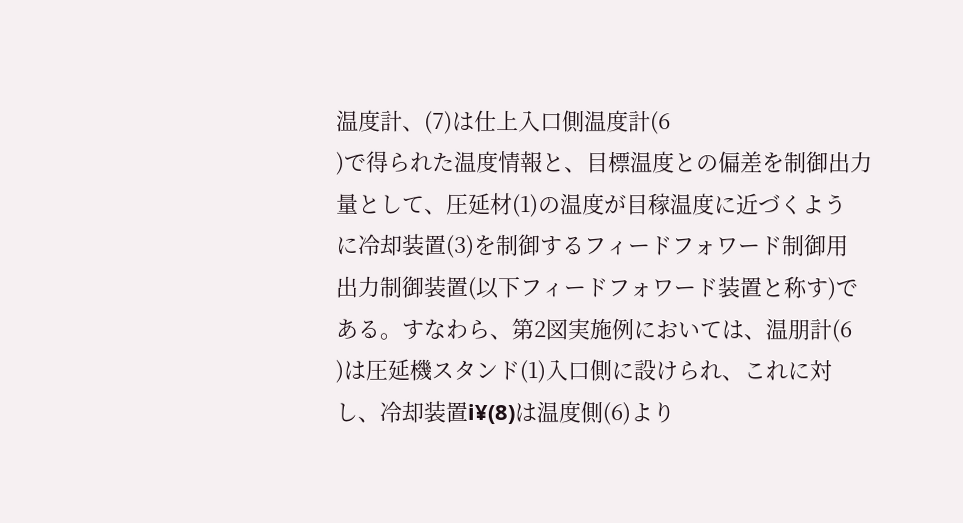温度計、(7)は仕上入口側温度計(6
)で得られた温度情報と、目標温度との偏差を制御出力
量として、圧延材(1)の温度が目稼温度に近づくよう
に冷却装置(3)を制御するフィードフォワード制御用
出力制御装置(以下フィードフォワード装置と称す)で
ある。すなわら、第2図実施例においては、温朋計(6
)は圧延機スタンド(1)入口側に設けられ、これに対
し、冷却装置i¥(8)は温度側(6)より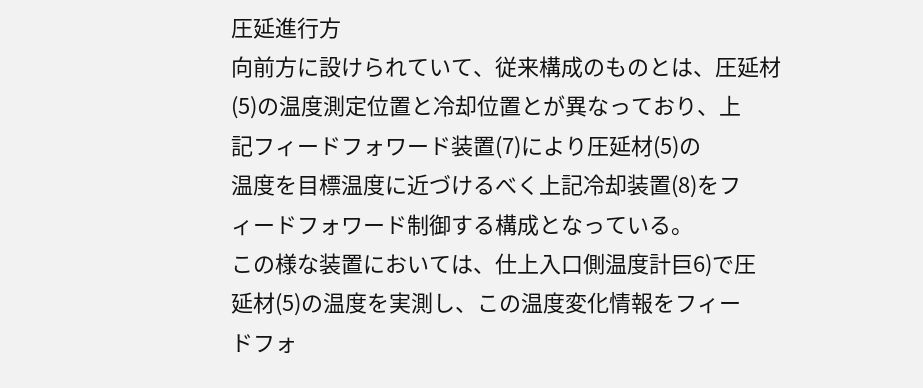圧延進行方
向前方に設けられていて、従来構成のものとは、圧延材
(5)の温度測定位置と冷却位置とが異なっており、上
記フィードフォワード装置(7)により圧延材(5)の
温度を目標温度に近づけるべく上記冷却装置(8)をフ
ィードフォワード制御する構成となっている。
この様な装置においては、仕上入口側温度計巨6)で圧
延材(5)の温度を実測し、この温度変化情報をフィー
ドフォ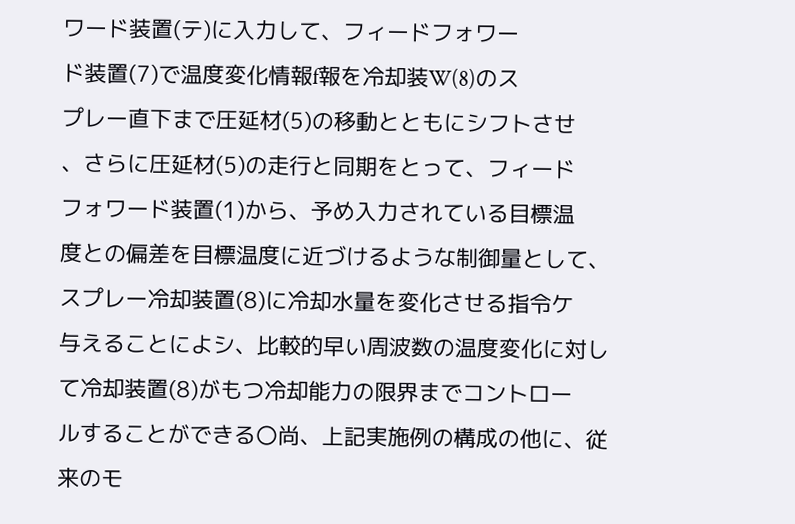ワード装置(テ)に入力して、フィードフォワー
ド装置(7)で温度変化情報f報を冷却装W(8)のス
プレー直下まで圧延材(5)の移動とともにシフトさせ
、さらに圧延材(5)の走行と同期をとって、フィード
フォワード装置(1)から、予め入力されている目標温
度との偏差を目標温度に近づけるような制御量として、
スプレー冷却装置(8)に冷却水量を変化させる指令ケ
与えることによシ、比較的早い周波数の温度変化に対し
て冷却装置(8)がもつ冷却能力の限界までコントロー
ルすることができる〇尚、上記実施例の構成の他に、従
来のモ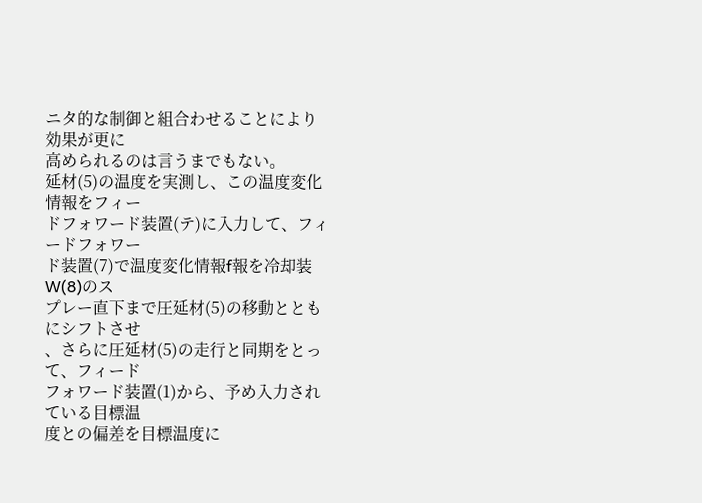ニタ的な制御と組合わせることにより効果が更に
高められるのは言うまでもない。
延材(5)の温度を実測し、この温度変化情報をフィー
ドフォワード装置(テ)に入力して、フィードフォワー
ド装置(7)で温度変化情報f報を冷却装W(8)のス
プレー直下まで圧延材(5)の移動とともにシフトさせ
、さらに圧延材(5)の走行と同期をとって、フィード
フォワード装置(1)から、予め入力されている目標温
度との偏差を目標温度に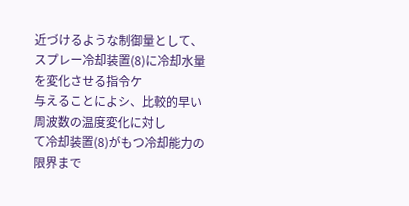近づけるような制御量として、
スプレー冷却装置(8)に冷却水量を変化させる指令ケ
与えることによシ、比較的早い周波数の温度変化に対し
て冷却装置(8)がもつ冷却能力の限界まで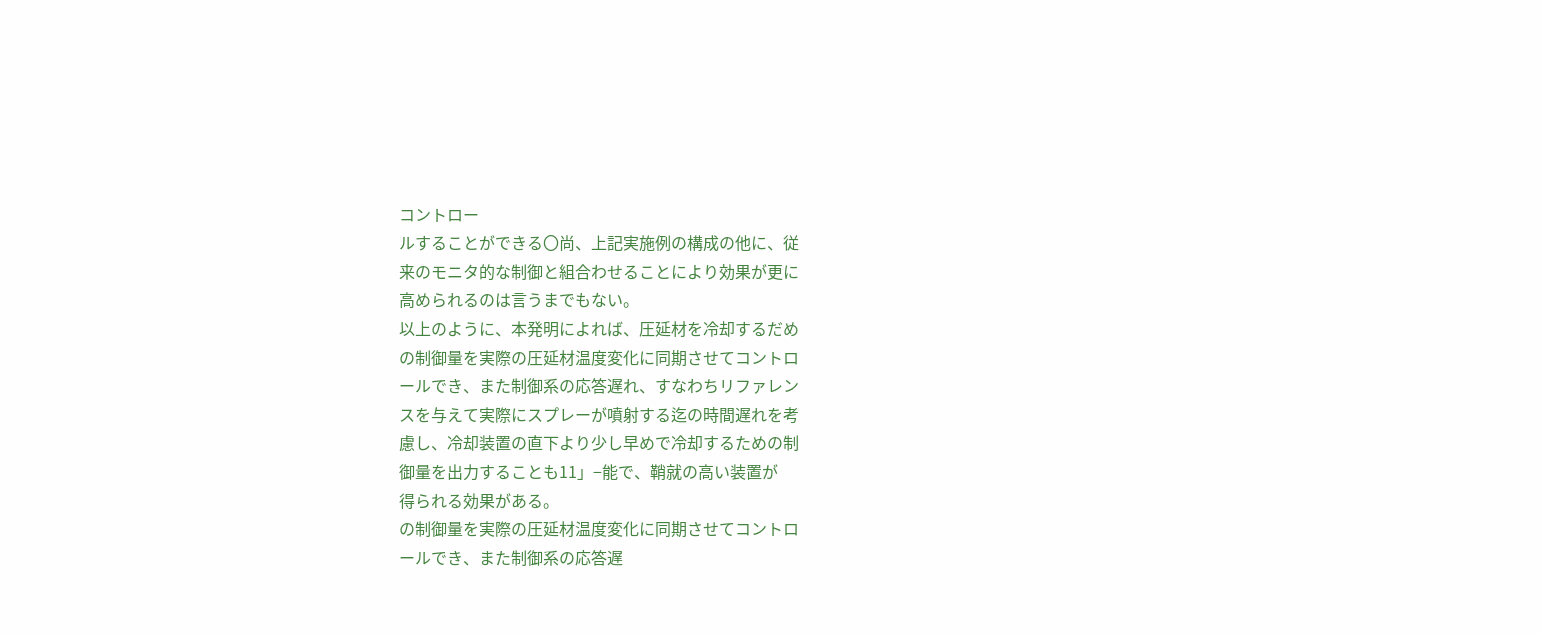コントロー
ルすることができる〇尚、上記実施例の構成の他に、従
来のモニタ的な制御と組合わせることにより効果が更に
高められるのは言うまでもない。
以上のように、本発明によれば、圧延材を冷却するだめ
の制御量を実際の圧延材温度変化に同期させてコントロ
ールでき、また制御系の応答遅れ、すなわちリファレン
スを与えて実際にスプレーが噴射する迄の時間遅れを考
慮し、冷却装置の直下より少し早めで冷却するための制
御量を出力することも11」−能で、鞘就の高い装置が
得られる効果がある。
の制御量を実際の圧延材温度変化に同期させてコントロ
ールでき、また制御系の応答遅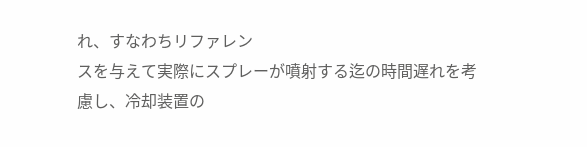れ、すなわちリファレン
スを与えて実際にスプレーが噴射する迄の時間遅れを考
慮し、冷却装置の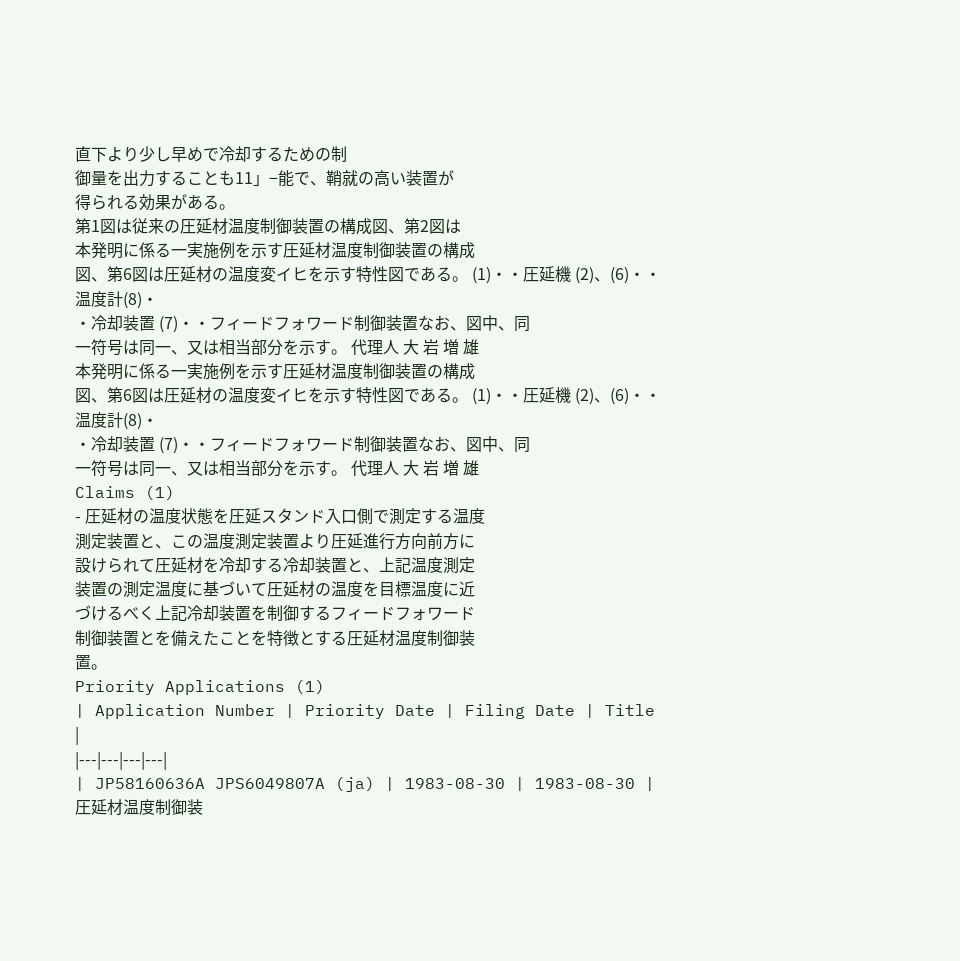直下より少し早めで冷却するための制
御量を出力することも11」−能で、鞘就の高い装置が
得られる効果がある。
第1図は従来の圧延材温度制御装置の構成図、第2図は
本発明に係る一実施例を示す圧延材温度制御装置の構成
図、第6図は圧延材の温度変イヒを示す特性図である。 (1)・・圧延機 (2)、(6)・・温度計(8)・
・冷却装置 (7)・・フィードフォワード制御装置なお、図中、同
一符号は同一、又は相当部分を示す。 代理人 大 岩 増 雄
本発明に係る一実施例を示す圧延材温度制御装置の構成
図、第6図は圧延材の温度変イヒを示す特性図である。 (1)・・圧延機 (2)、(6)・・温度計(8)・
・冷却装置 (7)・・フィードフォワード制御装置なお、図中、同
一符号は同一、又は相当部分を示す。 代理人 大 岩 増 雄
Claims (1)
- 圧延材の温度状態を圧延スタンド入口側で測定する温度
測定装置と、この温度測定装置より圧延進行方向前方に
設けられて圧延材を冷却する冷却装置と、上記温度測定
装置の測定温度に基づいて圧延材の温度を目標温度に近
づけるべく上記冷却装置を制御するフィードフォワード
制御装置とを備えたことを特徴とする圧延材温度制御装
置。
Priority Applications (1)
| Application Number | Priority Date | Filing Date | Title |
|---|---|---|---|
| JP58160636A JPS6049807A (ja) | 1983-08-30 | 1983-08-30 | 圧延材温度制御装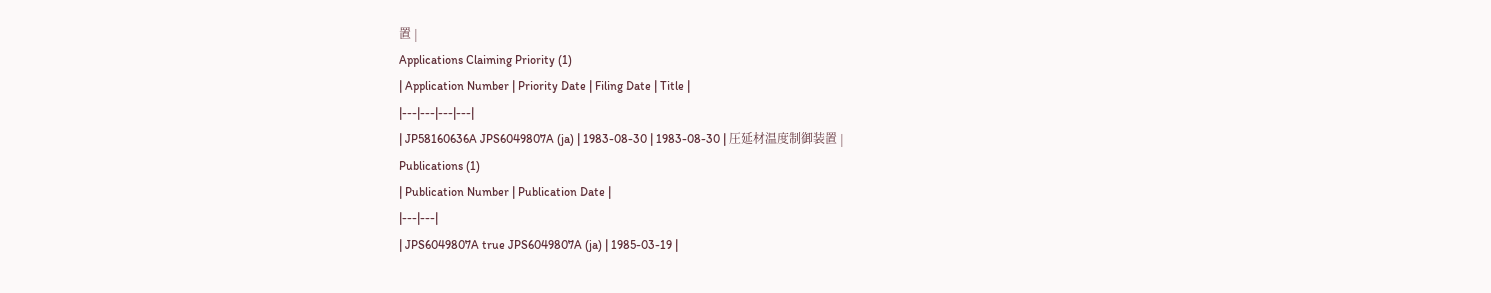置 |
Applications Claiming Priority (1)
| Application Number | Priority Date | Filing Date | Title |
|---|---|---|---|
| JP58160636A JPS6049807A (ja) | 1983-08-30 | 1983-08-30 | 圧延材温度制御装置 |
Publications (1)
| Publication Number | Publication Date |
|---|---|
| JPS6049807A true JPS6049807A (ja) | 1985-03-19 |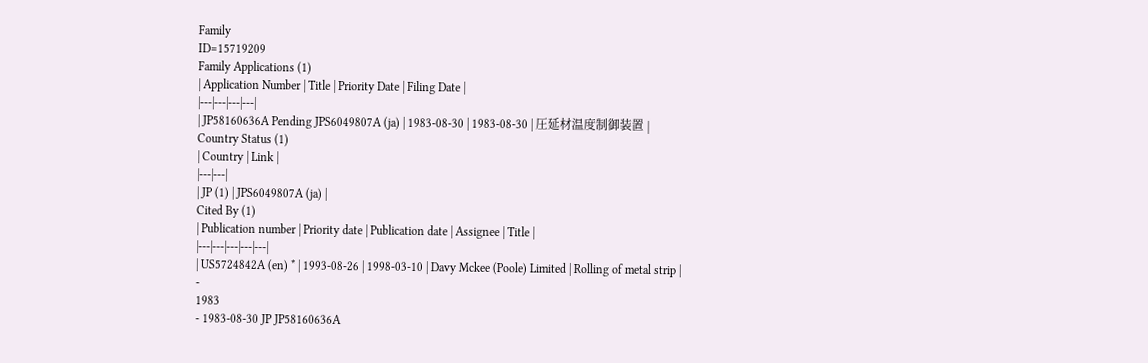Family
ID=15719209
Family Applications (1)
| Application Number | Title | Priority Date | Filing Date |
|---|---|---|---|
| JP58160636A Pending JPS6049807A (ja) | 1983-08-30 | 1983-08-30 | 圧延材温度制御装置 |
Country Status (1)
| Country | Link |
|---|---|
| JP (1) | JPS6049807A (ja) |
Cited By (1)
| Publication number | Priority date | Publication date | Assignee | Title |
|---|---|---|---|---|
| US5724842A (en) * | 1993-08-26 | 1998-03-10 | Davy Mckee (Poole) Limited | Rolling of metal strip |
-
1983
- 1983-08-30 JP JP58160636A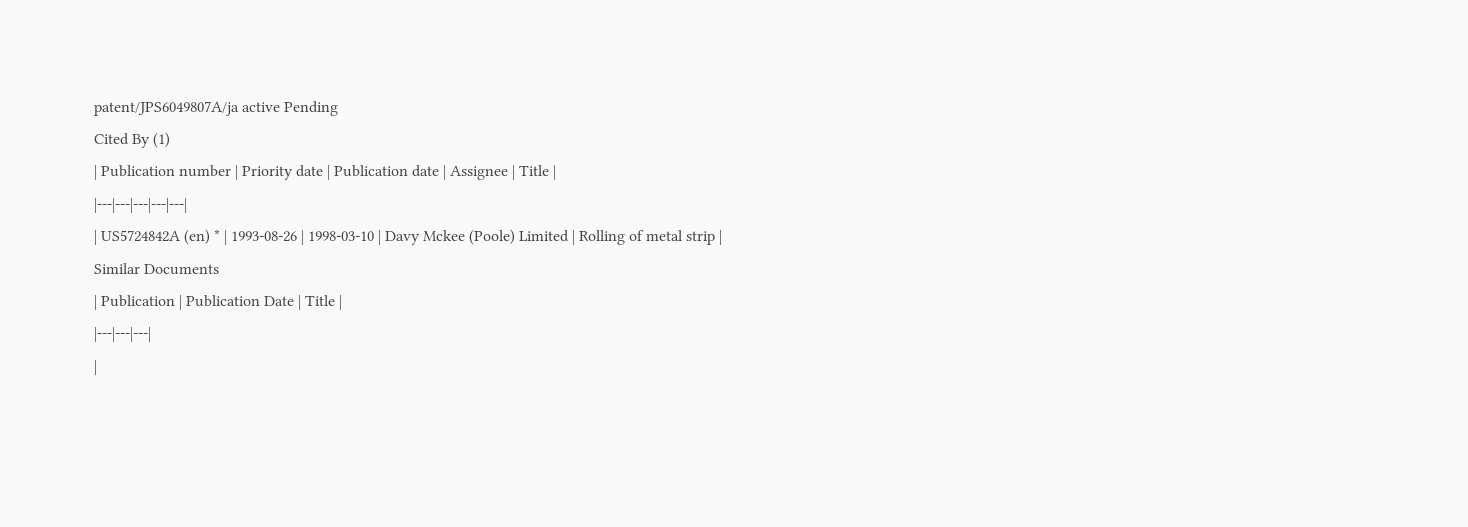patent/JPS6049807A/ja active Pending
Cited By (1)
| Publication number | Priority date | Publication date | Assignee | Title |
|---|---|---|---|---|
| US5724842A (en) * | 1993-08-26 | 1998-03-10 | Davy Mckee (Poole) Limited | Rolling of metal strip |
Similar Documents
| Publication | Publication Date | Title |
|---|---|---|
|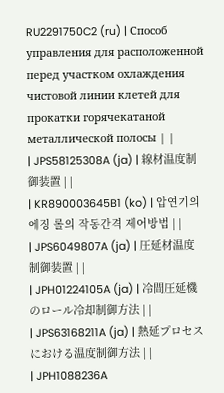RU2291750C2 (ru) | Способ управления для расположенной перед участком охлаждения чистовой линии клетей для прокатки горячекатаной металлической полосы | |
| JPS58125308A (ja) | 線材温度制御装置 | |
| KR890003645B1 (ko) | 압연기의 에징 롤의 작동간격 제어방법 | |
| JPS6049807A (ja) | 圧延材温度制御装置 | |
| JPH01224105A (ja) | 冷間圧延機のロール冷却制御方法 | |
| JPS63168211A (ja) | 熱延プロセスにおける温度制御方法 | |
| JPH1088236A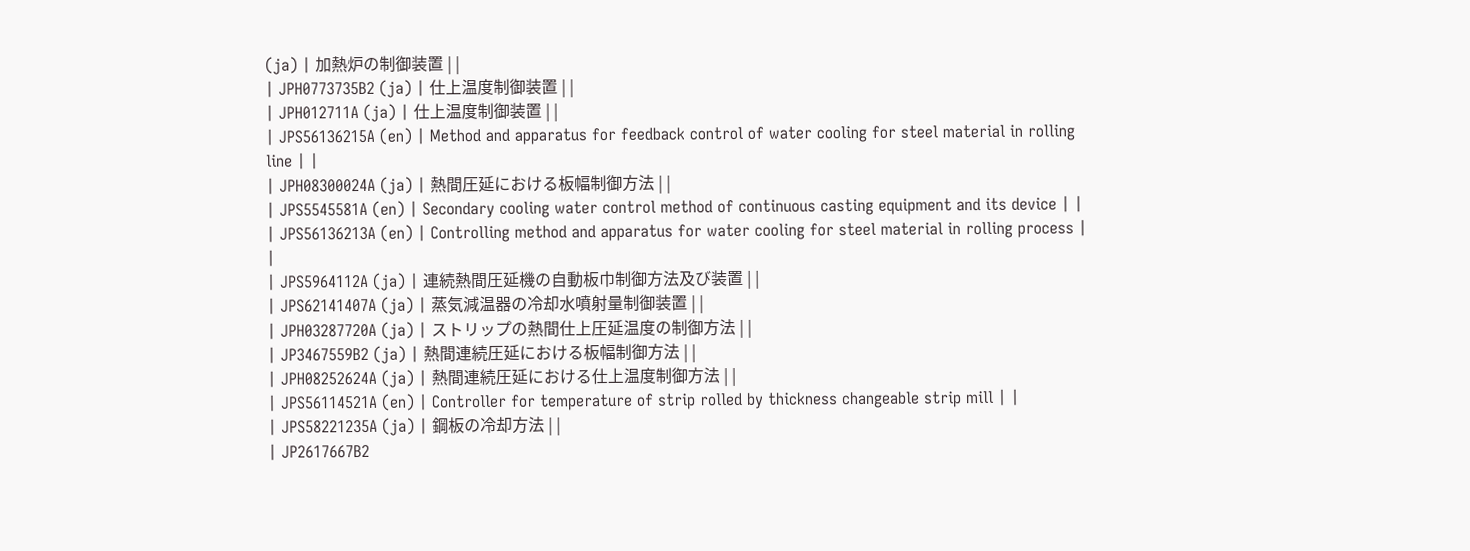(ja) | 加熱炉の制御装置 | |
| JPH0773735B2 (ja) | 仕上温度制御装置 | |
| JPH012711A (ja) | 仕上温度制御装置 | |
| JPS56136215A (en) | Method and apparatus for feedback control of water cooling for steel material in rolling line | |
| JPH08300024A (ja) | 熱間圧延における板幅制御方法 | |
| JPS5545581A (en) | Secondary cooling water control method of continuous casting equipment and its device | |
| JPS56136213A (en) | Controlling method and apparatus for water cooling for steel material in rolling process | |
| JPS5964112A (ja) | 連続熱間圧延機の自動板巾制御方法及び装置 | |
| JPS62141407A (ja) | 蒸気減温器の冷却水噴射量制御装置 | |
| JPH03287720A (ja) | ストリップの熱間仕上圧延温度の制御方法 | |
| JP3467559B2 (ja) | 熱間連続圧延における板幅制御方法 | |
| JPH08252624A (ja) | 熱間連続圧延における仕上温度制御方法 | |
| JPS56114521A (en) | Controller for temperature of strip rolled by thickness changeable strip mill | |
| JPS58221235A (ja) | 鋼板の冷却方法 | |
| JP2617667B2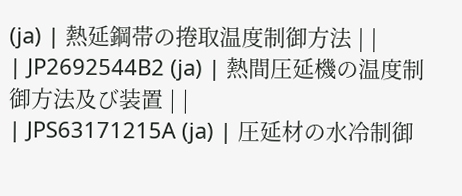(ja) | 熱延鋼帯の捲取温度制御方法 | |
| JP2692544B2 (ja) | 熱間圧延機の温度制御方法及び装置 | |
| JPS63171215A (ja) | 圧延材の水冷制御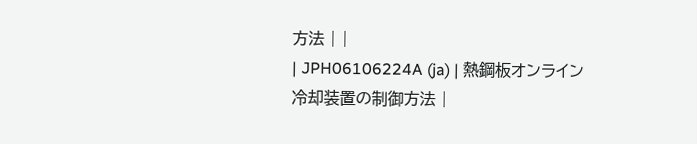方法 | |
| JPH06106224A (ja) | 熱鋼板オンライン冷却装置の制御方法 |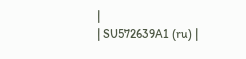|
| SU572639A1 (ru) |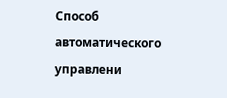Способ автоматического управлени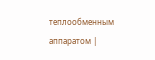теплообменным аппаратом |